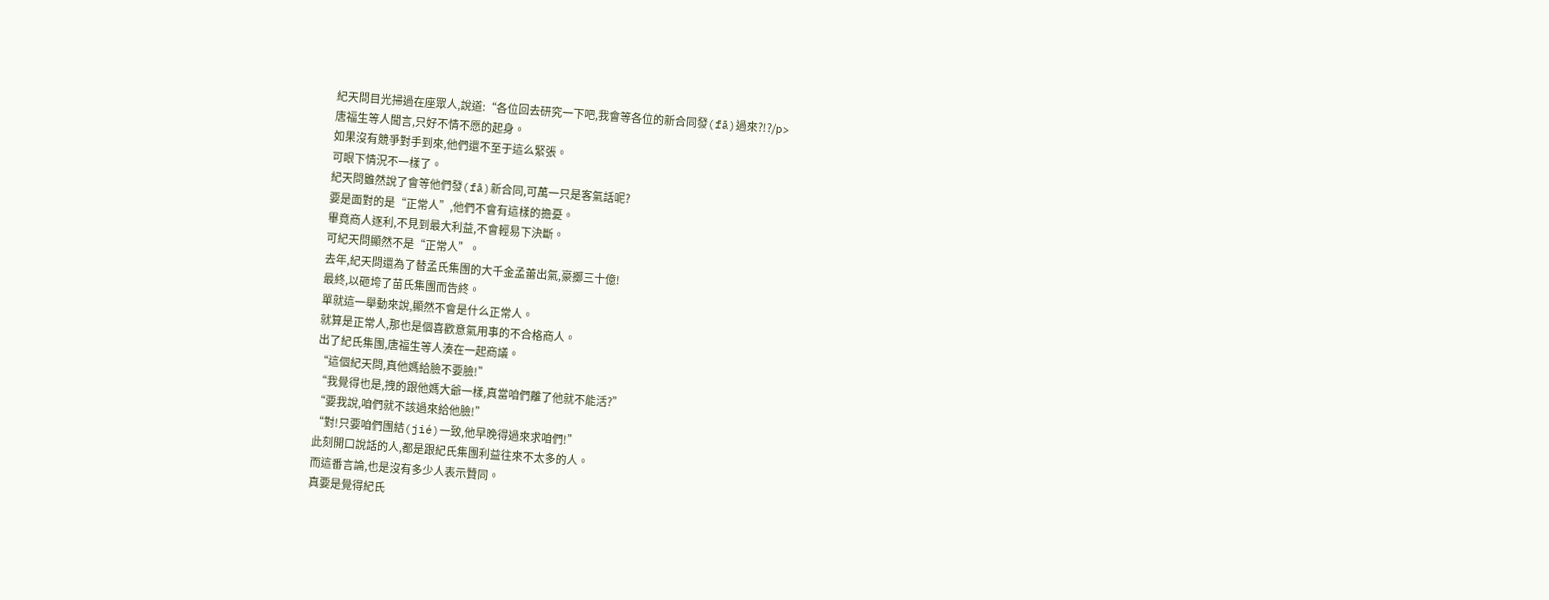紀天問目光掃過在座眾人,說道:“各位回去研究一下吧,我會等各位的新合同發(fā)過來?!?/p>
唐福生等人聞言,只好不情不愿的起身。
如果沒有競爭對手到來,他們還不至于這么緊張。
可眼下情況不一樣了。
紀天問雖然說了會等他們發(fā)新合同,可萬一只是客氣話呢?
要是面對的是“正常人”,他們不會有這樣的擔憂。
畢竟商人逐利,不見到最大利益,不會輕易下決斷。
可紀天問顯然不是“正常人”。
去年,紀天問還為了替孟氏集團的大千金孟蕾出氣,豪擲三十億!
最終,以砸垮了苗氏集團而告終。
單就這一舉動來說,顯然不會是什么正常人。
就算是正常人,那也是個喜歡意氣用事的不合格商人。
出了紀氏集團,唐福生等人湊在一起商議。
“這個紀天問,真他媽給臉不要臉!”
“我覺得也是,拽的跟他媽大爺一樣,真當咱們離了他就不能活?”
“要我說,咱們就不該過來給他臉!”
“對!只要咱們團結(jié)一致,他早晚得過來求咱們!”
此刻開口說話的人,都是跟紀氏集團利益往來不太多的人。
而這番言論,也是沒有多少人表示贊同。
真要是覺得紀氏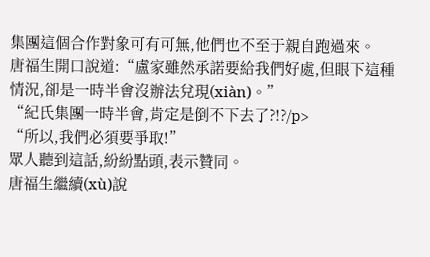集團這個合作對象可有可無,他們也不至于親自跑過來。
唐福生開口說道:“盧家雖然承諾要給我們好處,但眼下這種情況,卻是一時半會沒辦法兌現(xiàn)。”
“紀氏集團一時半會,肯定是倒不下去了?!?/p>
“所以,我們必須要爭取!”
眾人聽到這話,紛紛點頭,表示贊同。
唐福生繼續(xù)說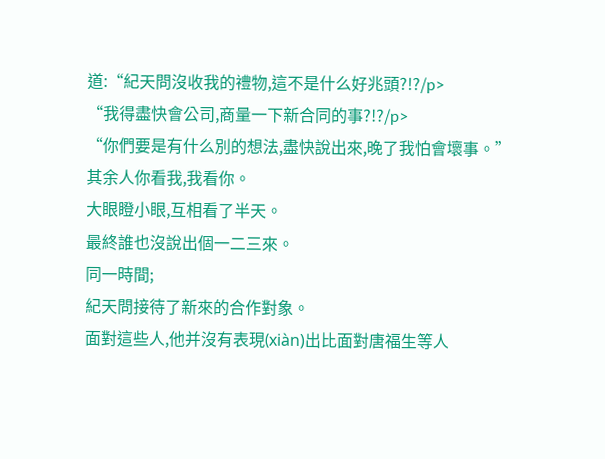道:“紀天問沒收我的禮物,這不是什么好兆頭?!?/p>
“我得盡快會公司,商量一下新合同的事?!?/p>
“你們要是有什么別的想法,盡快說出來,晚了我怕會壞事。”
其余人你看我,我看你。
大眼瞪小眼,互相看了半天。
最終誰也沒說出個一二三來。
同一時間;
紀天問接待了新來的合作對象。
面對這些人,他并沒有表現(xiàn)出比面對唐福生等人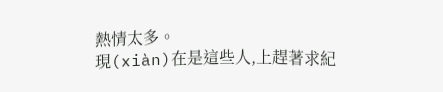熱情太多。
現(xiàn)在是這些人,上趕著求紀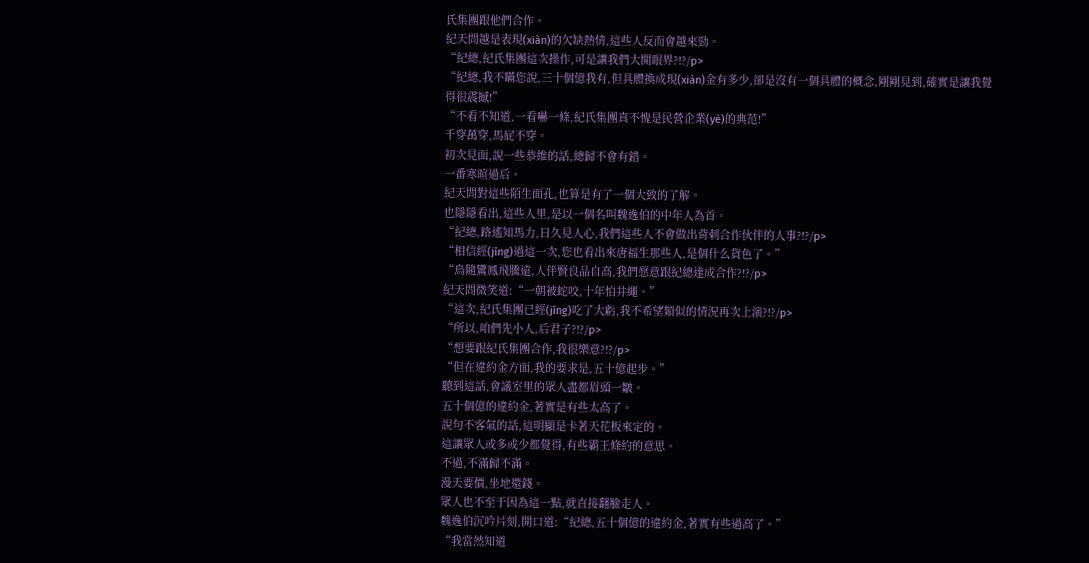氏集團跟他們合作。
紀天問越是表現(xiàn)的欠缺熱情,這些人反而會越來勁。
“紀總,紀氏集團這次操作,可是讓我們大開眼界?!?/p>
“紀總,我不瞞您說,三十個億我有,但具體換成現(xiàn)金有多少,卻是沒有一個具體的概念,剛剛見到,確實是讓我覺得很震撼!”
“不看不知道,一看嚇一條,紀氏集團真不愧是民營企業(yè)的典范!”
千穿萬穿,馬屁不穿。
初次見面,說一些恭維的話,總歸不會有錯。
一番寒暄過后。
紀天問對這些陌生面孔,也算是有了一個大致的了解。
也隱隱看出,這些人里,是以一個名叫魏逸伯的中年人為首。
“紀總,路遙知馬力,日久見人心,我們這些人不會做出背刺合作伙伴的人事?!?/p>
“相信經(jīng)過這一次,您也看出來唐福生那些人,是個什么貨色了。”
“鳥隨鸞鳳飛騰遠,人伴賢良品自高,我們愿意跟紀總達成合作?!?/p>
紀天問微笑道:“一朝被蛇咬,十年怕井繩。”
“這次,紀氏集團已經(jīng)吃了大虧,我不希望類似的情況再次上演?!?/p>
“所以,咱們先小人,后君子?!?/p>
“想要跟紀氏集團合作,我很樂意?!?/p>
“但在違約金方面,我的要求是,五十億起步。”
聽到這話,會議室里的眾人盡都眉頭一皺。
五十個億的違約金,著實是有些太高了。
說句不客氣的話,這明顯是卡著天花板來定的。
這讓眾人或多或少都覺得,有些霸王條約的意思。
不過,不滿歸不滿。
漫天要價,坐地還錢。
眾人也不至于因為這一點,就直接翻臉走人。
魏逸伯沉吟片刻,開口道:“紀總,五十個億的違約金,著實有些過高了。”
“我當然知道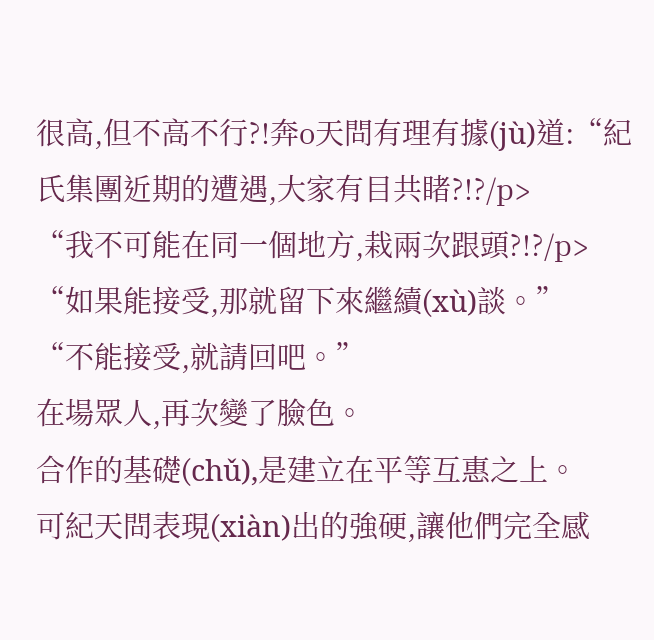很高,但不高不行?!奔o天問有理有據(jù)道:“紀氏集團近期的遭遇,大家有目共睹?!?/p>
“我不可能在同一個地方,栽兩次跟頭?!?/p>
“如果能接受,那就留下來繼續(xù)談。”
“不能接受,就請回吧。”
在場眾人,再次變了臉色。
合作的基礎(chǔ),是建立在平等互惠之上。
可紀天問表現(xiàn)出的強硬,讓他們完全感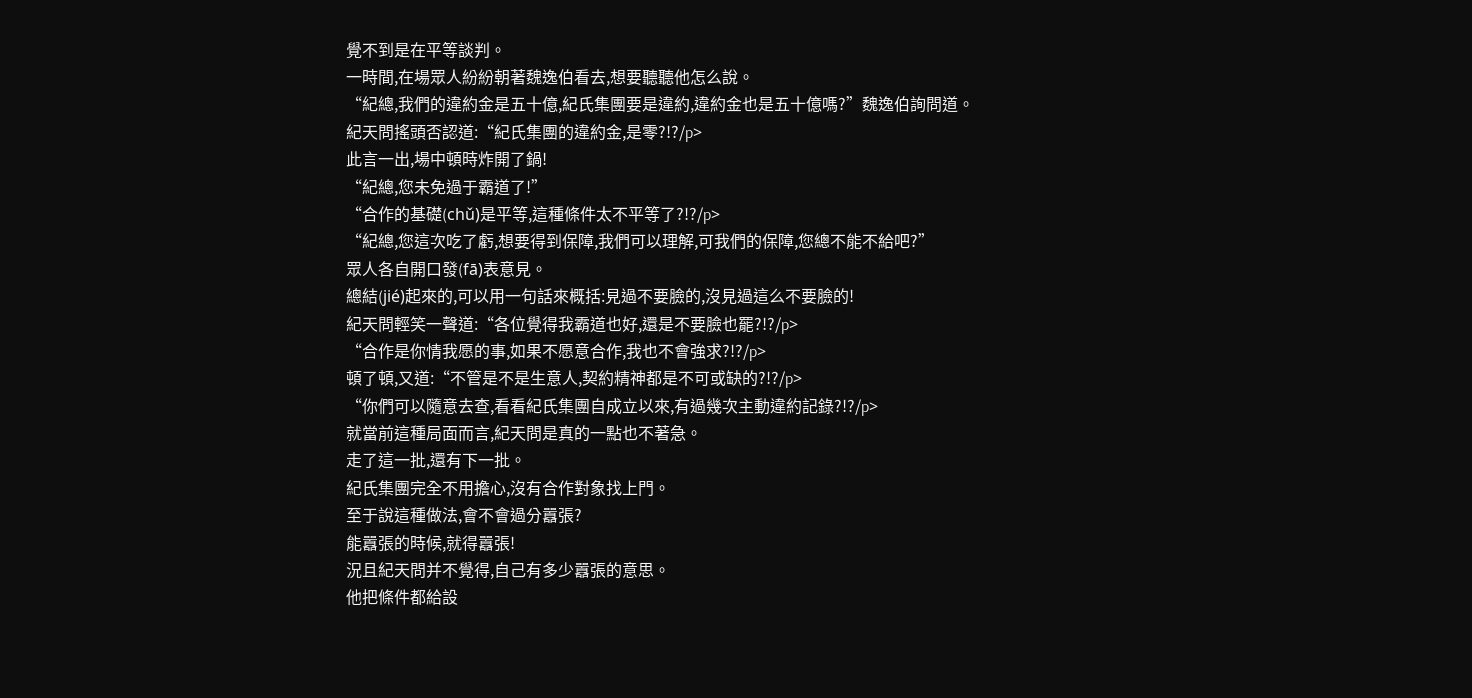覺不到是在平等談判。
一時間,在場眾人紛紛朝著魏逸伯看去,想要聽聽他怎么說。
“紀總,我們的違約金是五十億,紀氏集團要是違約,違約金也是五十億嗎?”魏逸伯詢問道。
紀天問搖頭否認道:“紀氏集團的違約金,是零?!?/p>
此言一出,場中頓時炸開了鍋!
“紀總,您未免過于霸道了!”
“合作的基礎(chǔ)是平等,這種條件太不平等了?!?/p>
“紀總,您這次吃了虧,想要得到保障,我們可以理解,可我們的保障,您總不能不給吧?”
眾人各自開口發(fā)表意見。
總結(jié)起來的,可以用一句話來概括:見過不要臉的,沒見過這么不要臉的!
紀天問輕笑一聲道:“各位覺得我霸道也好,還是不要臉也罷?!?/p>
“合作是你情我愿的事,如果不愿意合作,我也不會強求?!?/p>
頓了頓,又道:“不管是不是生意人,契約精神都是不可或缺的?!?/p>
“你們可以隨意去查,看看紀氏集團自成立以來,有過幾次主動違約記錄?!?/p>
就當前這種局面而言,紀天問是真的一點也不著急。
走了這一批,還有下一批。
紀氏集團完全不用擔心,沒有合作對象找上門。
至于說這種做法,會不會過分囂張?
能囂張的時候,就得囂張!
況且紀天問并不覺得,自己有多少囂張的意思。
他把條件都給設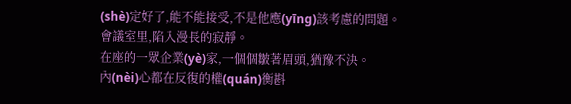(shè)定好了,能不能接受,不是他應(yīng)該考慮的問題。
會議室里,陷入漫長的寂靜。
在座的一眾企業(yè)家,一個個皺著眉頭,猶豫不決。
內(nèi)心都在反復的權(quán)衡斟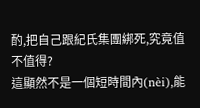酌,把自己跟紀氏集團綁死,究竟值不值得?
這顯然不是一個短時間內(nèi),能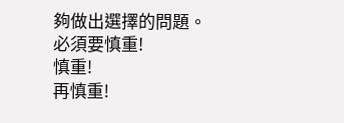夠做出選擇的問題。
必須要慎重!
慎重!
再慎重!